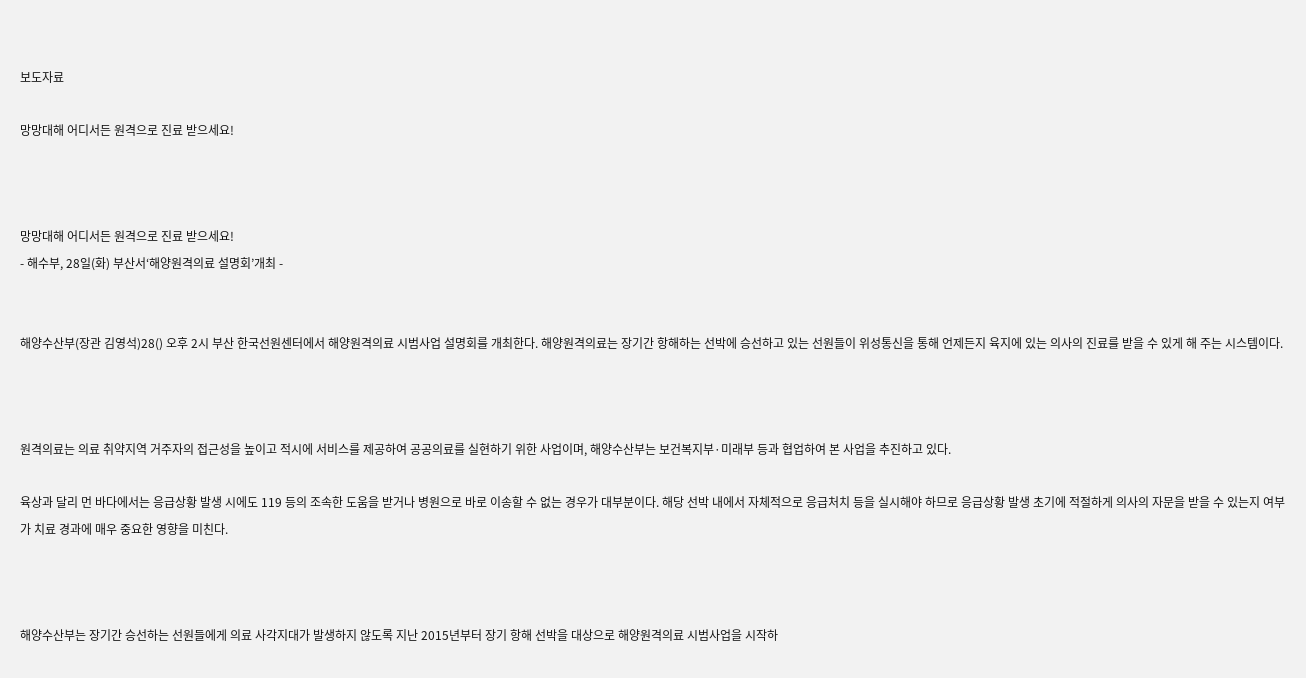보도자료

망망대해 어디서든 원격으로 진료 받으세요!



망망대해 어디서든 원격으로 진료 받으세요!
- 해수부, 28일(화) 부산서‘해양원격의료 설명회’개최 -


해양수산부(장관 김영석)28() 오후 2시 부산 한국선원센터에서 해양원격의료 시범사업 설명회를 개최한다. 해양원격의료는 장기간 항해하는 선박에 승선하고 있는 선원들이 위성통신을 통해 언제든지 육지에 있는 의사의 진료를 받을 수 있게 해 주는 시스템이다.



원격의료는 의료 취약지역 거주자의 접근성을 높이고 적시에 서비스를 제공하여 공공의료를 실현하기 위한 사업이며, 해양수산부는 보건복지부·미래부 등과 협업하여 본 사업을 추진하고 있다.

육상과 달리 먼 바다에서는 응급상황 발생 시에도 119 등의 조속한 도움을 받거나 병원으로 바로 이송할 수 없는 경우가 대부분이다. 해당 선박 내에서 자체적으로 응급처치 등을 실시해야 하므로 응급상황 발생 초기에 적절하게 의사의 자문을 받을 수 있는지 여부가 치료 경과에 매우 중요한 영향을 미친다.



해양수산부는 장기간 승선하는 선원들에게 의료 사각지대가 발생하지 않도록 지난 2015년부터 장기 항해 선박을 대상으로 해양원격의료 시범사업을 시작하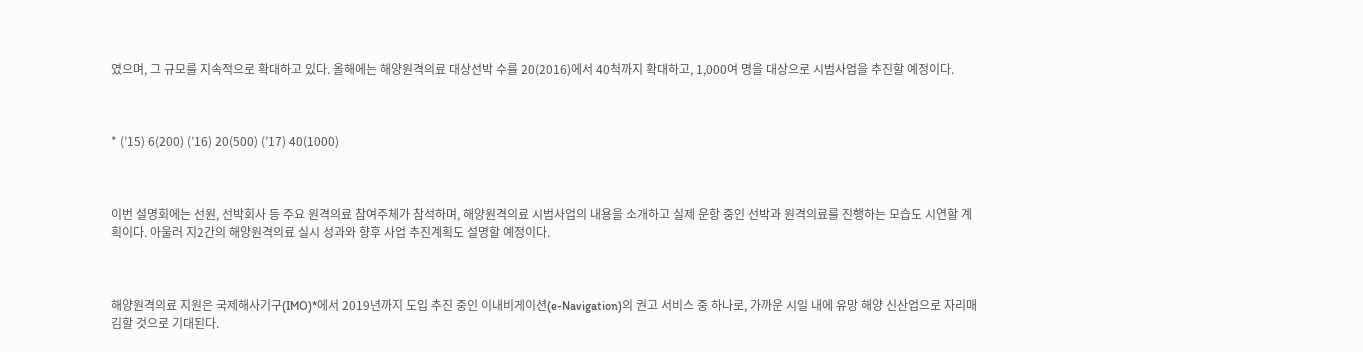였으며, 그 규모를 지속적으로 확대하고 있다. 올해에는 해양원격의료 대상선박 수를 20(2016)에서 40척까지 확대하고, 1,000여 명을 대상으로 시범사업을 추진할 예정이다.



* (’15) 6(200) (’16) 20(500) (’17) 40(1000)



이번 설명회에는 선원, 선박회사 등 주요 원격의료 참여주체가 참석하며, 해양원격의료 시범사업의 내용을 소개하고 실제 운항 중인 선박과 원격의료를 진행하는 모습도 시연할 계획이다. 아울러 지2간의 해양원격의료 실시 성과와 향후 사업 추진계획도 설명할 예정이다.



해양원격의료 지원은 국제해사기구(IMO)*에서 2019년까지 도입 추진 중인 이내비게이션(e-Navigation)의 권고 서비스 중 하나로, 가까운 시일 내에 유망 해양 신산업으로 자리매김할 것으로 기대된다.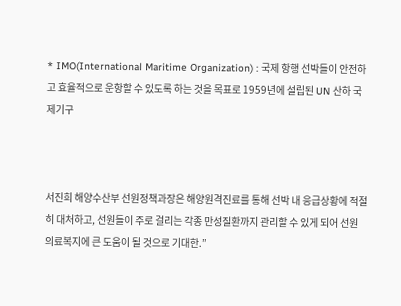* IMO(International Maritime Organization) : 국제 항행 선박들이 안전하고 효율적으로 운항할 수 있도록 하는 것을 목표로 1959년에 설립된 UN 산하 국제기구



서진희 해양수산부 선원정책과장은 해양원격진료를 통해 선박 내 응급상황에 적절히 대처하고, 선원들이 주로 걸리는 각종 만성질환까지 관리할 수 있게 되어 선원 의료복지에 큰 도움이 될 것으로 기대한.”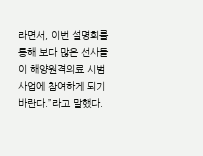라면서, 이번 설명회를 통해 보다 많은 선사들이 해양원격의료 시범사업에 참여하게 되기 바란다.”라고 말했다.